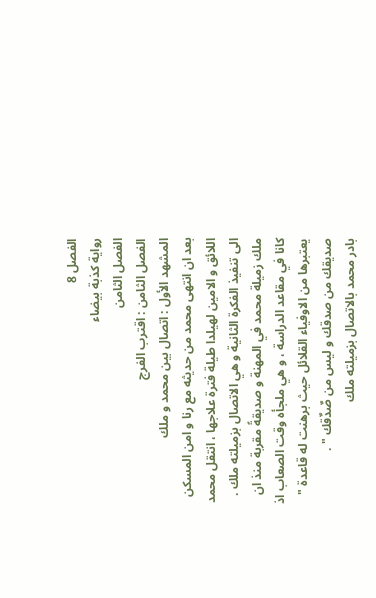الفصل 8
رواية كذبة بيضاء
الفصل الثامن
الفصل الثامن : اقترب الفرج
المشهد الأول : اتصال بين محمد و ملك
بعد ان انتهى محمد من حديثه مع رنا و امن المسكن اللائق و الامين لهيلدا طيلة فترة علاجها ، انتقل محمد الى تنفيذ الفكرة الثانية و هي الاتصال بزميلته ملك .
ملك زميلة محمد في المهنة و صديقةً مقربة منذ ان كانا في مقاعد الدراسة ، و هي ملجأه وقت الصعاب اذ يعتبرها من الاوفياء القلائل حيث برهنت له قاعدة " صديقك من صدقك و ليس من صٌدٌقك " .
بادر محمد بالاتصال بزميلته ملك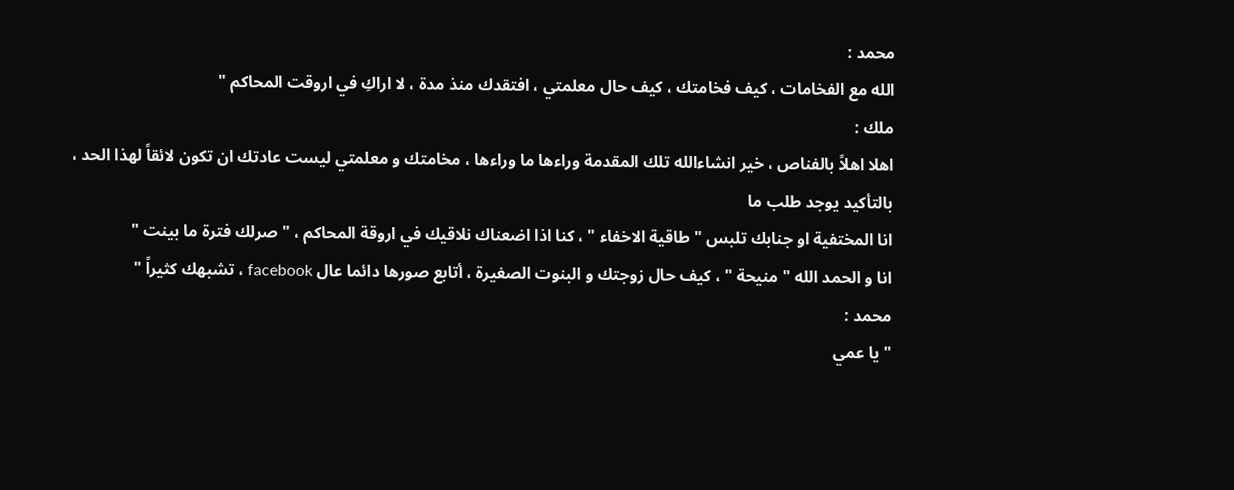محمد :
الله مع الفخامات ، كيف فخامتك ، كيف حال معلمتي ، افتقدك منذ مدة ، لا اراكِ في اروقت المحاكم "
ملك :
اهلا اهلاً بالفناص ، خير انشاءالله تلك المقدمة وراءها ما وراءها ، مخامتك و معلمتي ليست عادتك ان تكون لائقاً لهذا الحد ، بالتأكيد يوجد طلب ما
انا المختفية او جنابك تلبس " طاقية الاخفاء " ، كنا اذا اضعناك نلاقيك في اروقة المحاكم ، " صرلك فترة ما بينت "
انا و الحمد الله " منيحة " ، كيف حال زوجتك و البنوت الصغيرة ، أتابع صورها دائما عال facebook ، تشبهك كثيراً "
محمد :
" يا عمي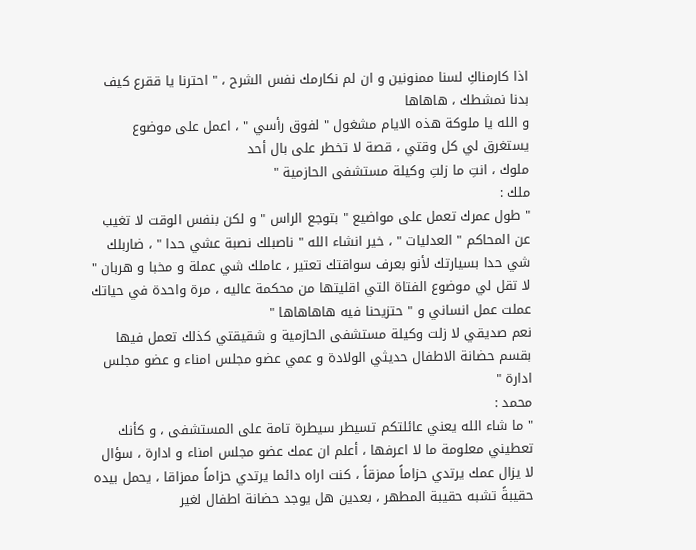اذا كارمناكِ لسنا ممنونين و ان لم نكارمك نفس الشرح ، " احترنا يا ققرع كيف بدنا نمشطك ، هاهاها
و الله يا ملوكة هذه الايام مشغول " لفوق رأسي " ، اعمل على موضوع يستغرق لي كل وقتي ، قصة لا تخطر على بال أحد
ملوك ، انتِ ما زلتِ وكيلة مستشفى الحازمية "
ملك :
" طول عمرك تعمل على مواضيع " بتوجع الراس " و لكن بنفس الوقت لا تغيب عن المحاكم " العدليات " ، خير انشاء الله " ناصبلك نصبة عشي حدا " ، ضاربلك شي حدا بسيارتك لأنو بعرف سواقتك تعتير ، عاملك شي عملة و مخبا و هربان "
لا تقل لي موضوع الفتاة التي اقليتها من محكمة عاليه ، مرة واحدة في حياتك عملت عمل انساني و " حتزيحنا فيه هاهاهاها "
نعم صديقي لا زلت وكيلة مستشفى الحازمية و شقيقتي كذلك تعمل فيها بقسم حضانة الاطفال حديثي الولادة و عمي عضو مجلس امناء و عضو مجلس ادارة "
محمد :
" ما شاء الله يعني عائلتكم تسيطر سيطرة تامة على المستشفى ، و كأنك تعطيني معلومة ما لا اعرفها ، أعلم ان عمك عضو مجلس امناء و ادارة ، سؤال لا يزال عمك يرتدي حزاماً ممزقاً ، كنت اراه دائما يرتدي حزاماً ممزاقا ، يحمل بيده حقيبةً تشبه حقيبة المطهر ، بعدين هل يوجد حضانة اطفال لغير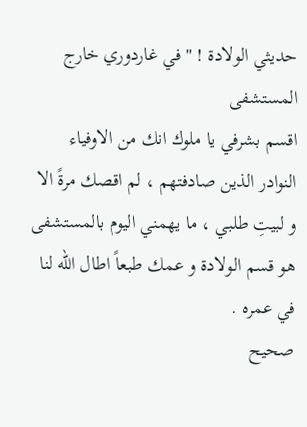حديثي الولادة ! " في غاردوري خارج المستشفى
اقسم بشرفي يا ملوك انك من الاوفياء النوادر الذين صادفتهم ، لم اقصك مرةً الا و لبيتِ طلبي ، ما يهمني اليوم بالمستشفى هو قسم الولادة و عمك طبعاً اطال الله لنا في عمره .
صحيح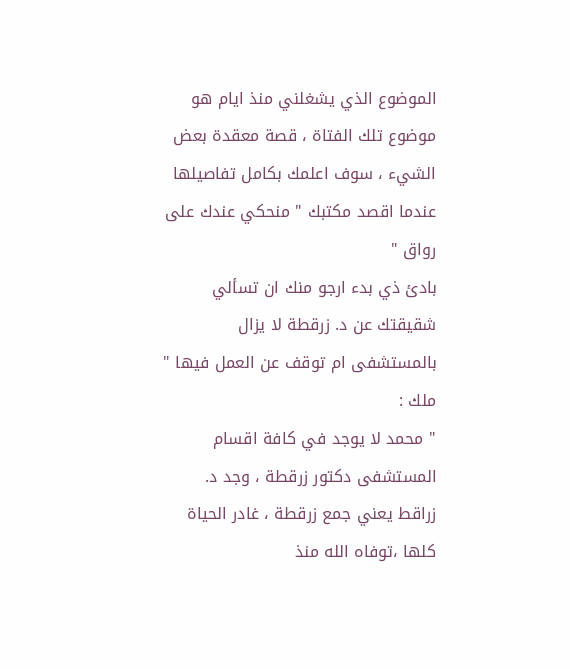الموضوع الذي يشغلني منذ ايام هو موضوع تلك الفتاة ، قصة معقدة بعض الشيء ، سوف اعلمك بكامل تفاصيلها عندما اقصد مكتبك " منحكي عندك على رواق "
بادئ ذي بدء ارجو منك ان تسألي شقيقتك عن د. زرقطة لا يزال بالمستشفى ام توقف عن العمل فيها "
ملك :
" محمد لا يوجد في كافة اقسام المستشفى دكتور زرقطة ، وجد د. زراقط يعني جمع زرقطة ، غادر الحياة كلها ،توفاه الله منذ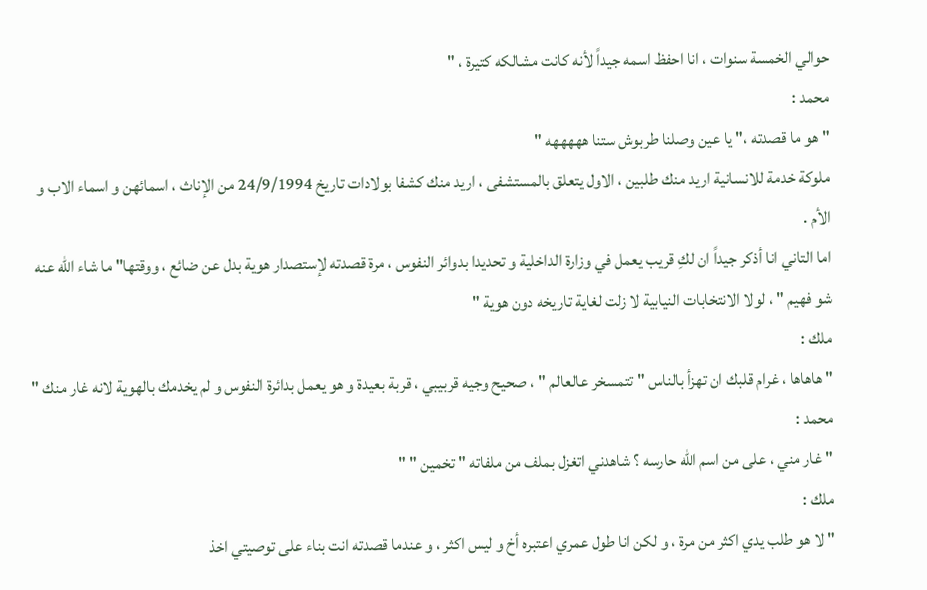حوالي الخمسة سنوات ، انا احفظ اسمه جيداً لأنه كانت مشالكه كتيرة ، "
محمد :
" هو ما قصدته ،" يا عين وصلنا طربوش ستنا هههههه "
ملوكة خدمة للانسانية اريد منك طلبين ، الاول يتعلق بالمستشفى ، اريد منك كشفا بولادات تاريخ 24/9/1994 من الإناث ، اسمائهن و اسماء الاب و الأم .
اما التاني انا أذكر جيداً ان لكِ قريب يعمل في وزارة الداخلية و تحديدا بدوائر النفوس ، مرة قصدته لإستصدار هوية بدل عن ضائع ، ووقتها" ما شاء الله عنه شو فهيم " ، لولا الانتخابات النيابية لا زلت لغاية تاريخه دون هوية "
ملك :
" هاهاها ، غرام قلبك ان تهزأ بالناس " تتمسخر عالعالم " ، صحيح وجيه قربيبي ، قربة بعيدة و هو يعمل بدائرة النفوس و لم يخدمك بالهوية لانه غار منك "
محمد :
" غار مني ، على من اسم الله حارسه ؟ شاهدني اتغزل بملف من ملفاته " تخمين " "
ملك :
" لا هو طلب يدي اكثر من مرة ، و لكن انا طول عمري اعتبره أخ و ليس اكثر ، و عندما قصدته انت بناء على توصيتي اخذ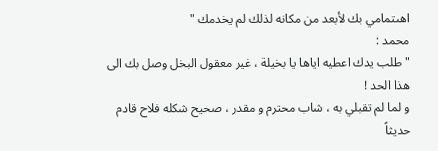اهىتمامي بك لأبعد من مكانه لذلك لم يخدمك "
محمد :
" طلب يدك اعطيه اياها يا بخيلة ، غير معقول البخل وصل بك الى هذا الحد !
و لما لم تقبلي به ، شاب محترم و مقدر ، صحيح شكله فلاح قادم حديثاً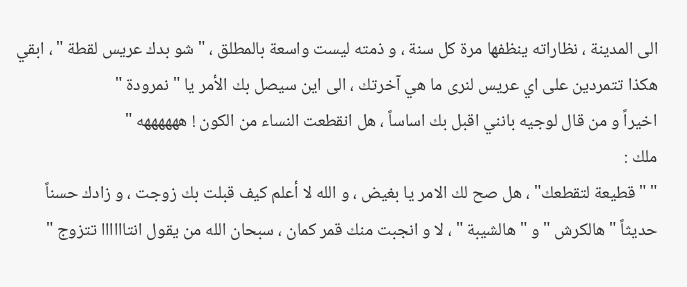الى المدينة ، نظاراته ينظفها مرة كل سنة ، و ذمته ليست واسعة بالمطلق ، " شو بدك عريس لقطة " ، ابقي هكذا تتمردين على اي عريس لنرى ما هي آخرتك ، الى اين سيصل بك الأمر يا " نمرودة "
اخيراً و من قال لوجيه بانني اقبل بك اساساً ، هل انقطعت النساء من الكون ! ههههههه "
ملك :
" " قطيعة لتقطعك" ، هل صح لك الامر يا بغيض ، و الله لا أعلم كيف قبلت بك زوجت ، و زادك حسناً حديثاً " هالكرش " و " هالشيبة " ، لا و انجبت منك قمر كمان ، سبحان الله من يقول انتاااااا تتزوج "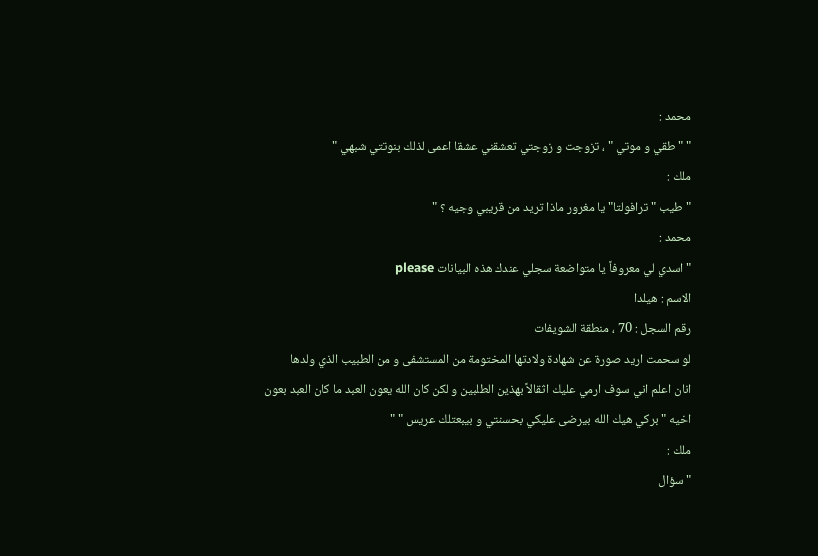محمد :
" " طقي و موتي " ، تزوجت و زوجتي تعشقني عشقا اعمى لذلك بنوتتي شبهي "
ملك :
" طيب " ترافولتا" يا مغرور ماذا تريد من قريبي وجيه ؟ "
محمد :
" اسدي لي معروفاً يا متواضعة سجلي عندك هذه البيانات please
الاسم : هيلدا
رقم السجل : 70 ، منطقة الشويفات
لو سحمت اريد صورة عن شهادة ولادتها المختومة من المستشفى و من الطبيب الذي ولدها
انان اعلم اني سوف ارمي عليك اثقالاً بهذين الطلبين و لكن كان الله يعون العبد ما كان العبد بعون اخيه " بركي هيك الله بيرضى عليكي بحسنتي و بيبعتلك عريس " "
ملك :
" سؤال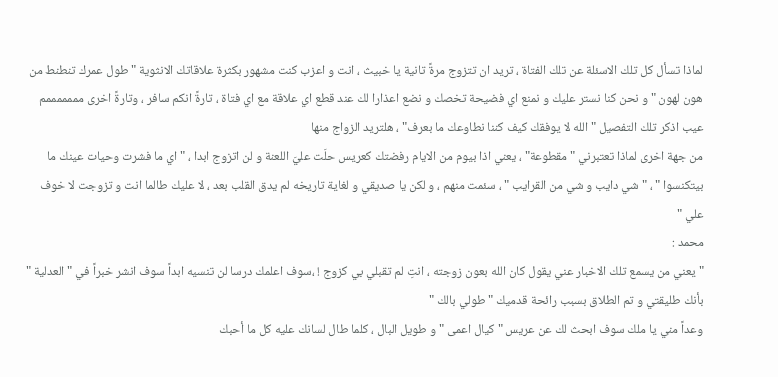لماذا تسأل كل تلك الاسئلة عن تلك الفتاة ، تريد ان تتزوج مرةً تانية يا خبيث ، انت و اعزب كنت مشهور بكثرة علاقاتك الانثوية " طول عمرك تنطنط من هون لهون " و نحن كنا نستر عليك و نمنع اي فضيحة تخصك و نضع اعذارا لك عند قطع اي علاقة مع اي فتاة ، تارةً انكم سافر ، وتارةً اخرى مممممممم عيب اذكر تلك التفصيل " الله لا يوفقك كيف كننا نطاوعك ما بعرف" ، هلتريد الزواج منها
من جهة اخرى لماذا تعتبرني " مقطوعة" ، يعني اذا بيوم من الايام رفضتك كعريس حلَت عليَ اللعنة و لن اتزوج ابدا ، " اي ما فشرت وحيات عينك ما بيتكنسوا " ، " شي دايب و شي من القرايب " ، سئمت منهم ، و لكن يا صديقي و لغاية تاريخه لم يدق القلب بعد ، لا عليك طالما انت و تزوجت لا خوف علي "
محمد :
" يعني من يسمع تلك الاخبار عني يقول كان الله بعون زوجته ، انتِ لم تقبلي بي كزوج ! ،سوف اعلمك درسا لن تنسيه ابداً سوف انشر خبراً في " العدلية " بأنك طليقتي و تم الطلاق بسبب رائحة قدميك " طولي بالك "
وعداً مني يا ملك سوف ابحث لك عن عريس " كيال اعمى " و طويل البال ، كلما طال لسانك عليه كل ما أحبك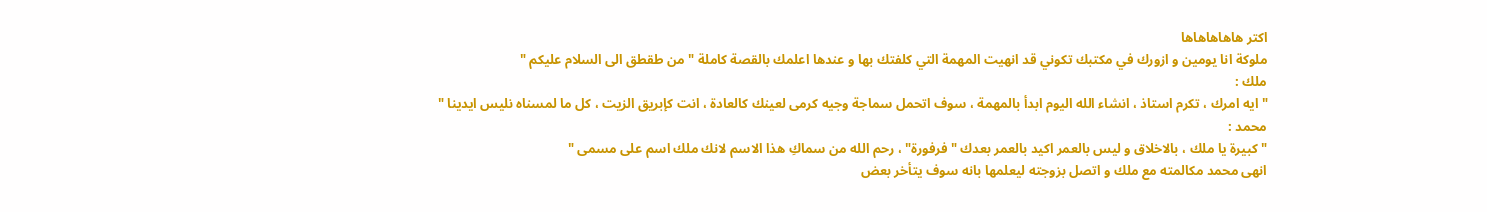اكتر هاهاهاهاها
ملوكة انا يومين و ازورك في مكتبك تكوني قد انهيت المهمة التي كلفتك بها و عندها اعلمك بالقصة كاملة " من طقطق الى السلام عليكم "
ملك :
" ايه امرك ، تكرم استاذ ، انشاء الله اليوم ابدأ بالمهمة ، سوف اتحمل سماجة وجيه كرمى لعينك كالعادة ، انت كإبريق الزيت ، كل ما لمسناه نليس ايدينا "
محمد :
" كبيرة يا ملك ، بالاخلاق و ليس بالعمر اكيد بالعمر بعدك " فرفورة" ، رحم الله من سماكِ هذا الاسم لانك ملك اسم على مسمى "
انهى محمد مكالمته مع ملك و اتصل بزوجته ليعلمها بانه سوف يتأخر بعض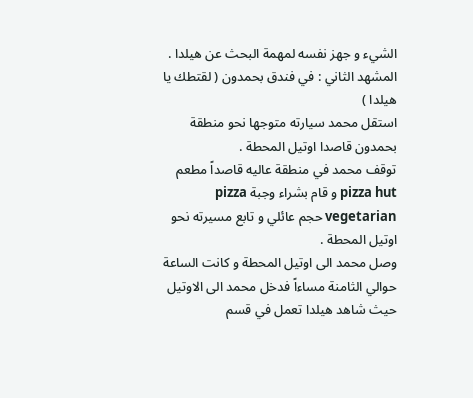الشيء و جهز نفسه لمهمة البحث عن هيلدا .
المشهد الثاني : في فندق بحمدون ( لقتطك يا هيلدا )
استقل محمد سيارته متوجها نحو منطقة بحمدون قاصدا اوتيل المحطة .
توقف محمد في منطقة عاليه قاصداً مطعم pizza hut و قام بشراء وجبة pizza vegetarian حجم عائلي و تابع مسيرته نحو اوتيل المحطة .
وصل محمد الى اوتيل المحطة و كانت الساعة حوالي الثامنة مساءاً فدخل محمد الى الاوتيل حيث شاهد هيلدا تعمل في قسم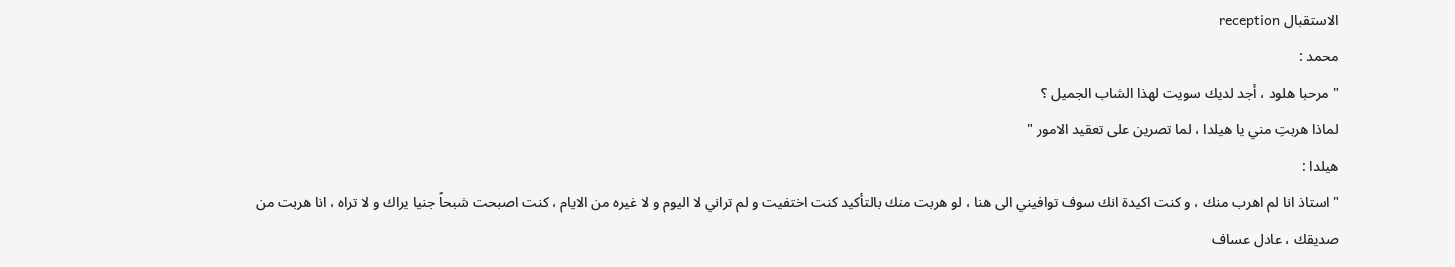الاستقبال reception
محمد :
" مرحبا هلود ، أجد لديك سويت لهذا الشاب الجميل ؟
لماذا هربتِ مني يا هيلدا ، لما تصرين على تعقيد الامور "
هيلدا :
" استاذ انا لم اهرب منك ، و كنت اكيدة انك سوف توافيني الى هنا ، لو هربت منك بالتأكيد كنت اختفيت و لم تراني لا اليوم و لا غيره من الايام ، كنت اصبحت شبحاً جنيا يراك و لا تراه ، انا هربت من صديقك ، عادل عساف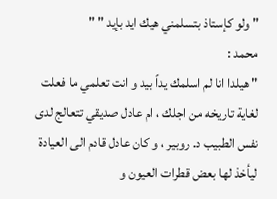" ولو كإستاذ بتسلمني هيك ايد بإيد " "
محمد :
" هيلدا انا لم اسلمك يداً بيد و انت تعلمي ما فعلت لغاية تاريخه من اجلك ، ام عادل صديقي تتعالج لدى نفس الطبيب د. روبير ، و كان عادل قادم الى العيادة ليأخذ لها بعض قطرات العيون و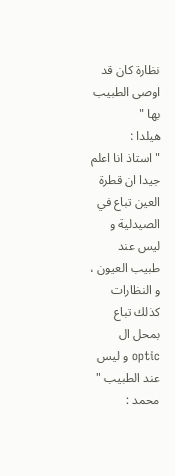نظارة كان قد اوصى الطبيب بها "
هيلدا :
" استاذ انا اعلم جيدا ان قطرة العين تباع في الصيدلية و ليس عند طبيب العيون ، و النظارات كذلك تباع بمحل ال optic و ليس عند الطبيب "
محمد :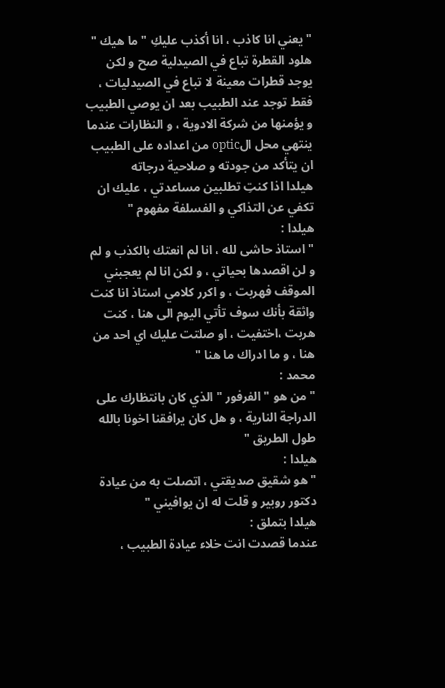" يعني انا كاذب ، انا أكذب عليكِ " ما هيك "
هلود القطرة تباع في الصيدلية صح و لكن يوجد قطرات معينة لا تباع في الصيدليات ، فقط توجد عند الطبيب بعد ان يوصي الطبيب و يؤمنها من شركة الادوية ، و النظارات عندما ينتهي محل الoptic من اعداده على الطبيب ان يتأكد من جودته و صلاحية درجاته
هيلدا اذا كنتِ تطلبين مساعدتي ، عليك ان تكفي عن التذاكي و الفسلفة مفهوم "
هيلدا :
" استاذ حاشى لله ، انا لم انعتك بالكذب و لم و لن اقصدها بحياتي ، و لكن انا لم يعجبني الموقف فهربت ، و اكرر كلامي استاذ انا كنت واثقة بأنك سوف تأتي اليوم الى هنا ، كنت هربت ،اختفيت ، او صلتت عليك اي احد من هنا ، و ما ادراك ما هنا "
محمد :
" من هو " الفرفور " الذي كان بانتظارك على الدراجة النارية ، و هل كان يرافقنا اخونا بالله طول الطريق "
هيلدا :
" هو شقيق صديقتي ، اتصلت به من عيادة دكتور روبير و قلت له ان يوافيني "
هيلدا بتملق :
عندما قصدت انت خلاء عيادة الطبيب ،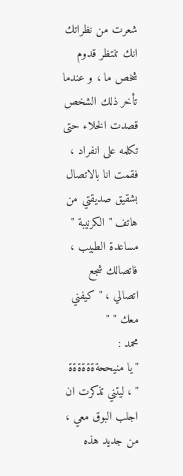شعرت من نظراتك انك تنتظر قدوم شخص ما ، و عندما تأخر ذلك الشخص قصدت الخلاء حتى تكلمه على انفراد ، فقمت انا بالاتصال بشقيق صديقتي من هاتف " الكرنيبة " مساعدة الطبيب ، فاتصالك شجع اتصالي ، " كيفني معك " "
محمد :
" يا منيححةةةةةةة " ، ليتني تذكرت ان اجلب البوق معي ، من جديد هذه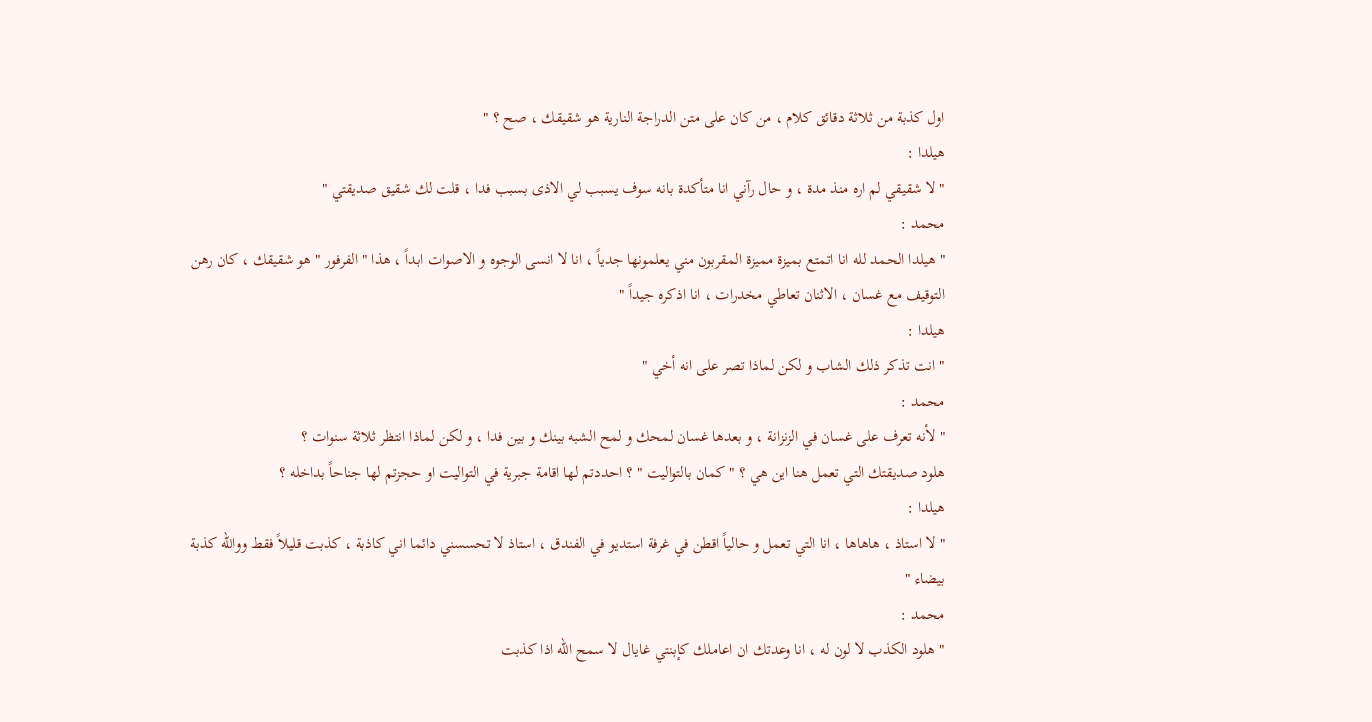اول كذبة من ثلاثة دقائق كلام ، من كان على متن الدراجة النارية هو شقيقك ، صح ؟ "
هيلدا :
" لا شقيقي لم اره منذ مدة ، و حال رآني انا متأكدة بانه سوف يسبب لي الاذى بسبب فدا ، قلت لك شقيق صديقتي "
محمد :
" هيلدا الحمد لله انا اتمتع بميزة مميزة المقربون مني يعلمونها جدياً ، انا لا انسى الوجوه و الاصوات ابداً ، هذا " الفرفور " هو شقيقك ، كان رهن التوقيف مع غسان ، الاثنان تعاطي مخدرات ، انا اذكره جيداً "
هيلدا :
" انت تذكر ذلك الشاب و لكن لماذا تصر على انه أخي "
محمد :
" لأنه تعرف على غسان في الزنزانة ، و بعدها غسان لمحك و لمح الشبه بينك و بين فدا ، و لكن لماذا انتظر ثلاثة سنوات ؟
هلود صديقتك التي تعمل هنا اين هي ؟ " كمان بالتواليت " ؟ احددتم لها اقامة جبرية في التواليت او حجزتم لها جناحاً بداخله ؟
هيلدا :
" لا استاذ ، هاهاها ، انا التي تعمل و حالياً اقطن في غرفة استديو في الفندق ، استاذ لا تحسسني دائما اني كاذبة ، كذبت قليلاً فقط ووالله كذبة بيضاء "
محمد :
" هلود الكذب لا لون له ، انا وعدتك ان اعاملك كإبنتي غايال لا سمح الله اذا كذبت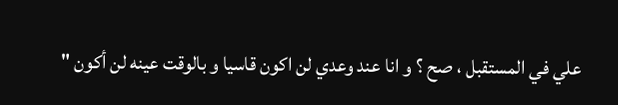علي في المستقبل ، صح ؟ و انا عند وعدي لن اكون قاسيا و بالوقت عينه لن أكون "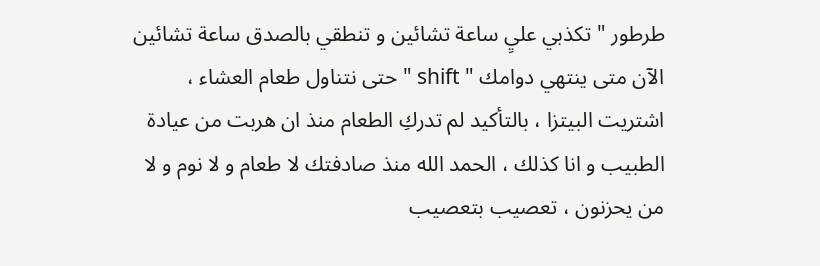طرطور " تكذبي عليِ ساعة تشائين و تنطقي بالصدق ساعة تشائين
الآن متى ينتهي دوامك " shift " حتى نتناول طعام العشاء ، اشتريت البيتزا ، بالتأكيد لم تدركِ الطعام منذ ان هربت من عيادة الطبيب و انا كذلك ، الحمد الله منذ صادفتك لا طعام و لا نوم و لا من يحزنون ، تعصيب بتعصيب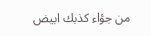من جؤاء كذبك ابيض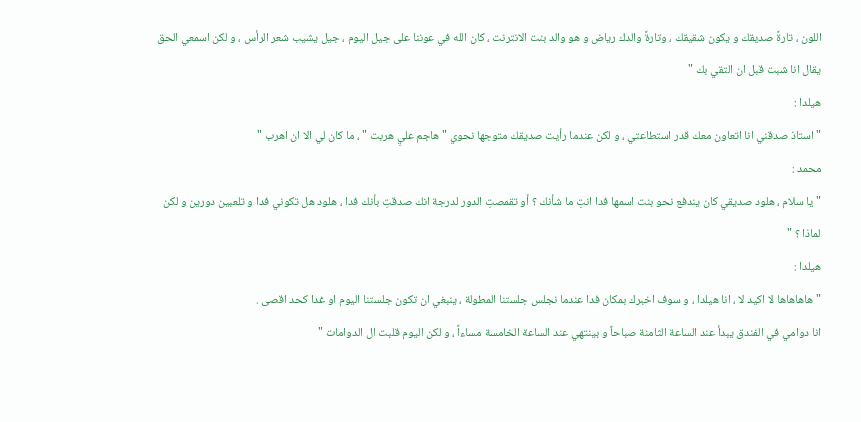اللون ، تارةً صديقك و يكون شقيقك ، وتارةً والدك رياض و هو والد بنت الانترنت ، كان الله في عوننا على جيل اليوم ، جيل يشيب شعر الرأس ، و لكن اسمعي الحق يقال انا شبت قبل ان التقي بك "
هيلدا :
" استاذ صدقني انا اتعاون معك قدر استطاعتي ، و لكن عندما رأيت صديقك متوجها نحوي " هاجم عليِ هربت " ، ما كان لي الا ان اهرب "
محمد :
" يا سلام ، هلود صديقي كان يندفع نحو بنت اسمها فدا انتِ ما شأنك ؟ أو تقمصتِ الدور لدرجة انك صدقتِ بأنك فدا ، هلود هل تكوني فدا و تلعبين دورين و لكن لماذا ؟ "
هيلدا :
" هاهاهاها لا اكيد لا ، انا هيلدا ، و سوف اخبرك بمكان فدا عندما نجلس جلستنا المطولة ، ينبغي ان تكون جلستنا اليوم او غدا كحد اقصى .
انا دوامي في الفندق يبدأ عند الساعة الثامنة صباحاً و بينتهي عند الساعة الخامسة مساءاً ، و لكن اليوم قلبت ال الدوامات "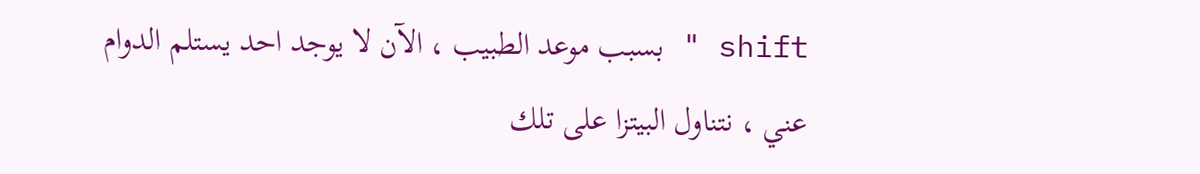shift " بسبب موعد الطبيب ، الآن لا يوجد احد يستلم الدوام عني ، نتناول البيتزا على تلك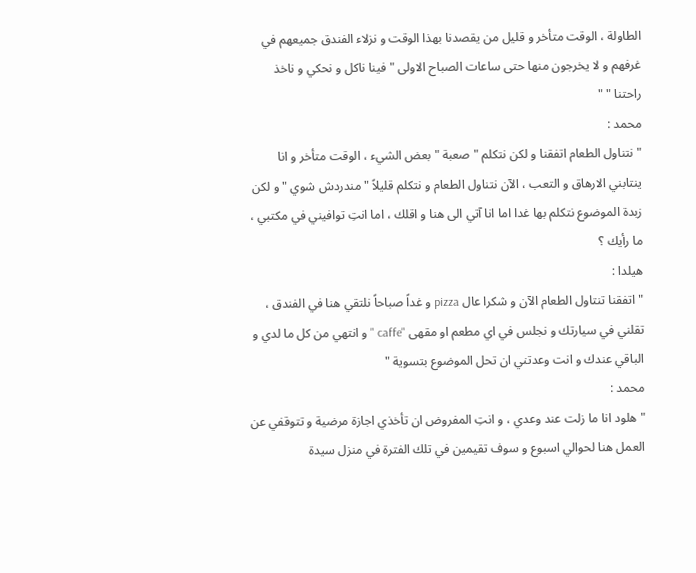الطاولة ، الوقت متأخر و قليل من يقصدنا بهذا الوقت و نزلاء الفندق جميعهم في غرفهم و لا يخرجون منها حتى ساعات الصباح الاولى " فينا ناكل و نحكي و ناخذ راحتنا " "
محمد :
" نتناول الطعام اتفقنا و لكن نتكلم " صعبة " بعض الشيء ، الوقت متأخر و انا ينتابني الارهاق و التعب ، الآن نتناول الطعام و نتكلم قليلاً " مندردش شوي " و لكن زبدة الموضوع نتكلم بها غدا اما انا آتي الى هنا و اقلك ، اما انتِ توافيني في مكتبي ، ما رأيك ؟
هيلدا :
" اتفقنا تنتاول الطعام الآن و شكرا عال pizza و غداً صباحاً نلتقي هنا في الفندق ، تقلني في سيارتك و نجلس في اي مطعم او مقهى "caffe " و انتهي من كل ما لدي و الباقي عندك و انت وعدتني ان تحل الموضوع بتسوية "
محمد :
" هلود انا ما زلت عند وعدي ، و انتِ المفروض ان تأخذي اجازة مرضية و تتوقفي عن العمل هنا لحوالي اسبوع و سوف تقيمين في تلك الفترة في منزل سيدة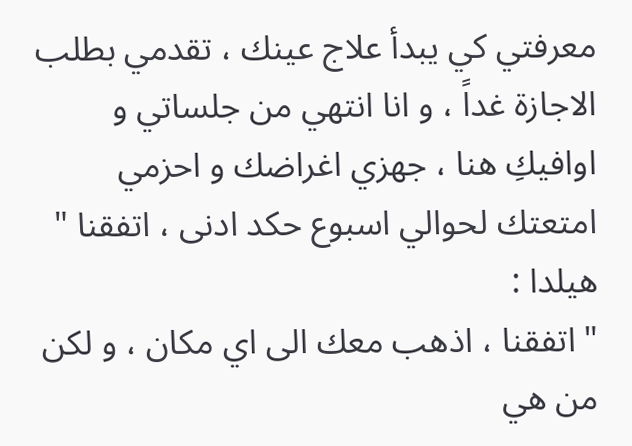معرفتي كي يبدأ علاج عينك ، تقدمي بطلب الاجازة غداً ، و انا انتهي من جلساتي و اوافيكِ هنا ، جهزي اغراضك و احزمي امتعتك لحوالي اسبوع حكد ادنى ، اتفقنا "
هيلدا :
" اتفقنا ، اذهب معك الى اي مكان ، و لكن من هي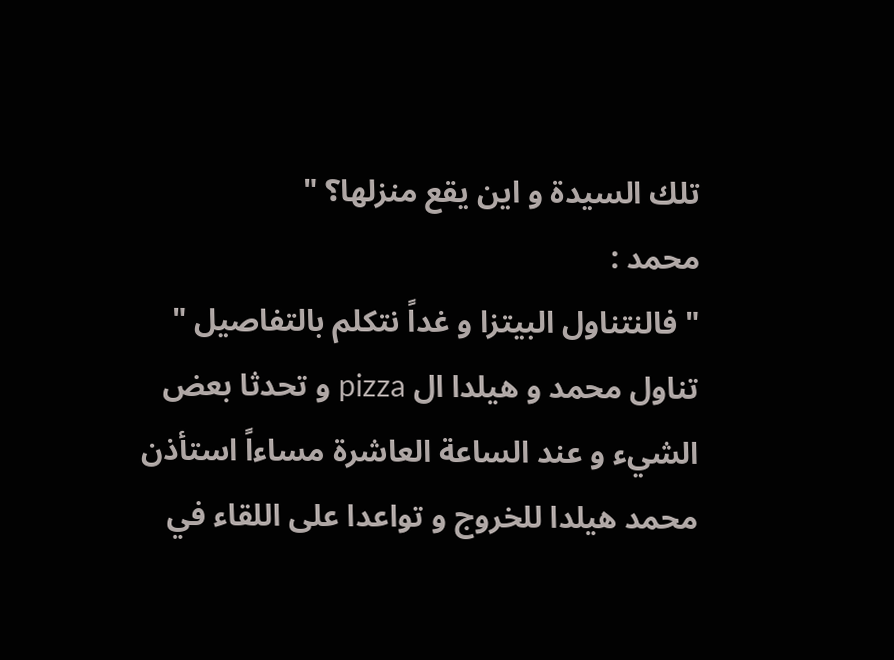تلك السيدة و اين يقع منزلها؟ "
محمد :
" فالنتناول البيتزا و غداً نتكلم بالتفاصيل "
تناول محمد و هيلدا ال pizza و تحدثا بعض الشيء و عند الساعة العاشرة مساءاً استأذن محمد هيلدا للخروج و تواعدا على اللقاء في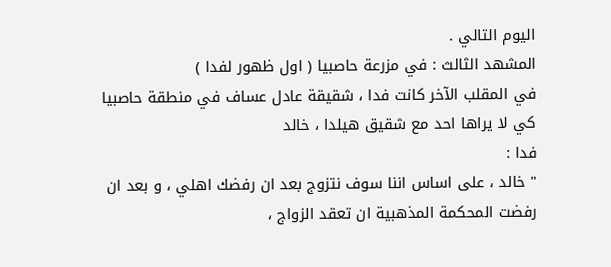اليوم التالي .
المشهد الثالث : في مزرعة حاصبيا ( اول ظهور لفدا )
في المقلب الآخر كانت فدا ، شقيقة عادل عساف في منطقة حاصبيا كي لا يراها احد مع شقيق هيلدا ، خالد
فدا :
" خالد ، على اساس اننا سوف نتزوج بعد ان رفضك اهلي ، و بعد ان رفضت المحكمة المذهبية ان تعقد الزواج ،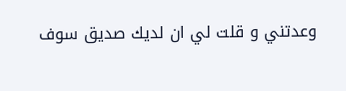وعدتني و قلت لي ان لديك صديق سوف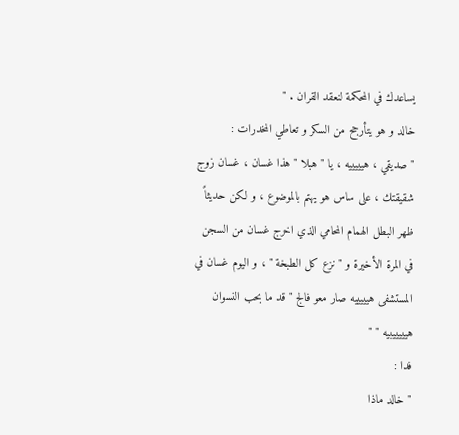يساعدك في المحكمة لنعقد القران . "
خالد و هو يتأرجح من السكر و تعاطي المخدرات :
" صديقي ، هيييييه ، يا " هبلا " هذا غسان ، غسان زوج شقيقتك ، على ساس هو يهتم بالموضوع ، و لكن حديثاً ظهر البطل الهمام المحامي الذي اخرج غسان من السجن في المرة الأخيرة و " نزع كل الطبخة " ، و اليوم غسان في المستشفى هيييييه صار معو فالج " قد ما بحب النسوان هيييييبيه " "
فدا :
" خالد ماذا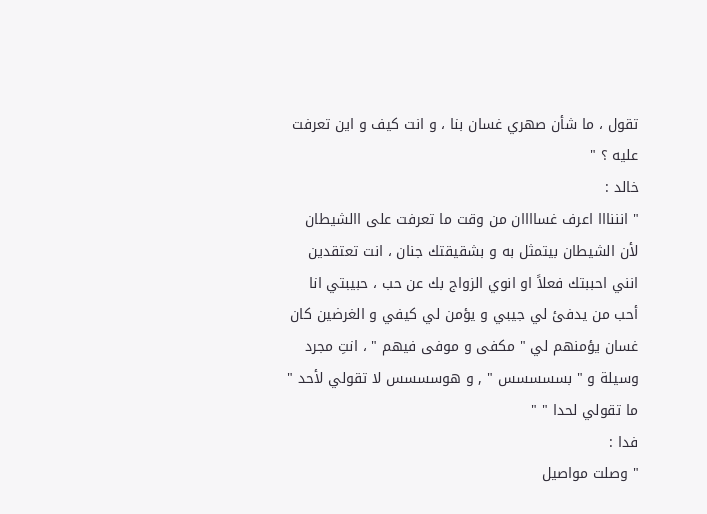تقول ، ما شأن صهري غسان بنا ، و انت كيف و اين تعرفت عليه ؟ "
خالد :
" انننااا اعرف غساااان من وقت ما تعرفت على االشيطان لأن الشيطان بيتمثل به و بشقيقتك جنان ، انت تعتقدين انني احببتك فعلاً او انوي الزواج بك عن حب ، حبيبتي انا أحب من يدفئ لي جيبي و يؤمن لي كيفي و الغرضين كان غسان يؤمنهم لي " مكفى و موفى فيهم " ، انتِ مجرد وسيلة و " بسسسسس " , و هوسسسس لا تقولي لأحد " ما تقولي لحدا " "
فدا :
" وصلت مواصيل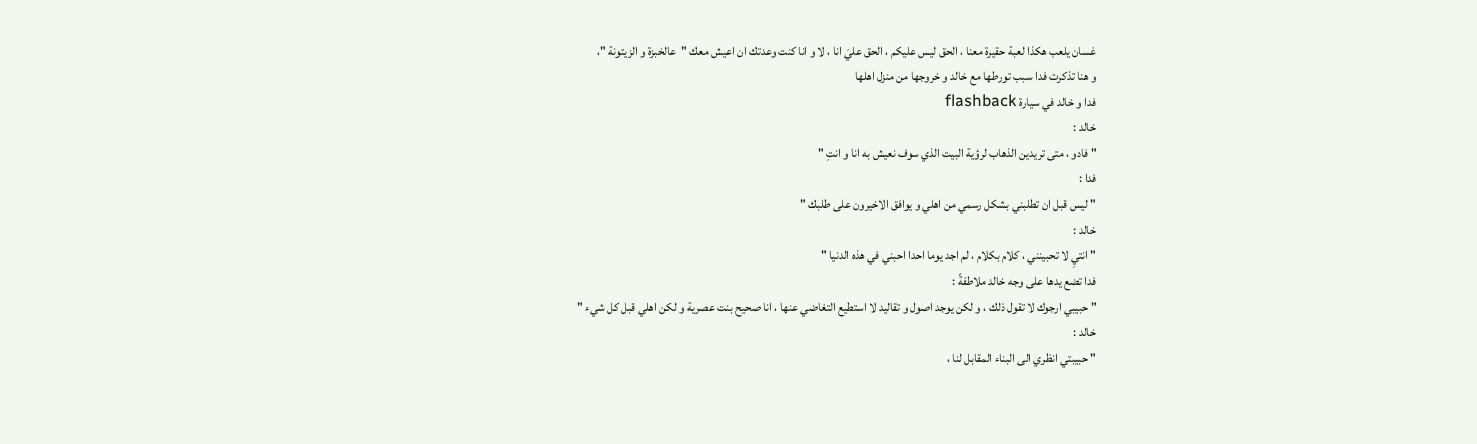غسان يلعب هكذا لعبة حقيرة معنا ، الحق ليس عليكم ، الحق عليَ انا ، لا و انا كنت وعدتك ان اعيش معك "عالخبزة و الزيتونة "،
و هنا تذكرت فدا سبب تورطها مع خالد و خروجها من منزل اهلها
فدا و خالد في سيارة flashback
خالد :
" فادو ، متى تريدين الذهاب لرؤية البيت الذي سوف نعيش به انا و انتِ "
فدا :
" ليس قبل ان تطلبني بشكل رسمي من اهلي و يوافق الاخيرون على طلبك "
خالد :
" انتيِ لا تحبينني ، كلام بكلام ، لم اجد يوما احدا احبني في هذه الدنيا "
فدا تضع يدها على وجه خالد ملاطفةً :
" حبيبي ارجوك لا تقول ذلك ، و لكن يوجد اصول و تقاليد لا استطيع التغاضي عنها ، انا صحيح بنت عصرية و لكن اهلي قبل كل شيء "
خالد :
" حبيبتي انظري الى البناء المقابل لنا ،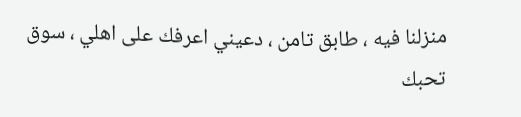منزلنا فيه ، طابق تامن ، دعيني اعرفك على اهلي ، سوق تحبك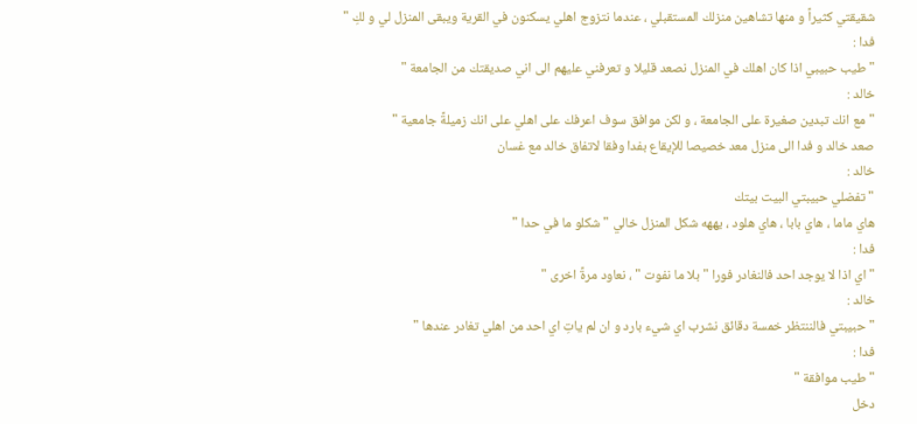شقيقتي كثيراً و منها تشاهين منزلك المستقبلي ، عندما نتزوج اهلي يسكنون في القرية ويبقى المنزل لي و لكِ "
فدا :
" طيب حبيبي اذا كان اهلك في المنزل نصعد قليلا و تعرفني عليهم الى اني صديقتك من الجامعة "
خالد :
" مع انك تبدين صغيرة على الجامعة ، و لكن موافق سوف اعرفك على اهلي على انك زميلةً جامعية "
صعد خالد و فدا الى منزل معد خصيصا للإيقاع بفدا وفقا لاتفاق خالد مع غسان
خالد :
" تفضلي حبيبتي البيت بيتك
هاي ماما ، هاي بابا ، هاي هلود ، يههه شكل المنزل خالي " شكلو ما في حدا "
فدا :
" اي اذا لا يوجد احد فالنغادر فورا " بلا ما نفوت " ، نعاود مرةً اخرى "
خالد :
" حبيبتي فالننتظر خمسة دقائق نشرب اي شيء بارد و ان لم ياتِ اي احد من اهلي تغادر عندها "
فدا :
" طيب موافقة "
دخل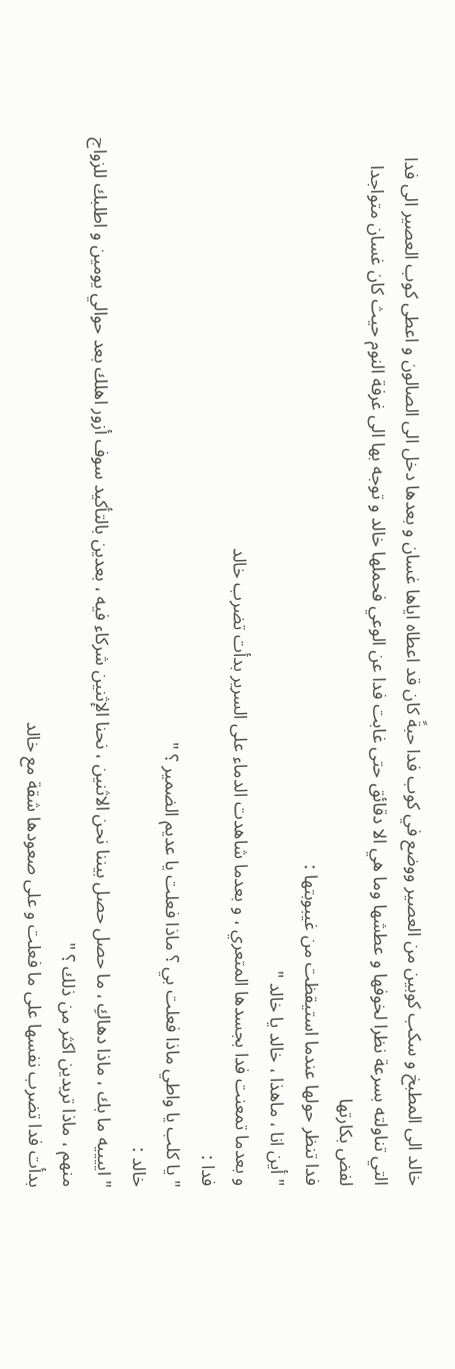خالد الى المطبخ و سكب كوبين من العصير ووضع في كوب فدا حبةً كان قد اعطاه اياها غسان و بعدها دخل الى الصالون و اعطى كوب العصير الى فدا التي تناولته بسرعة نظرا لخوفها و عطشها وما هي الا دقائق حتى غابت فدا عن الوعي فحملها خالد و توجه بها الى غرفة النوم حيث كان غسان متواجدا لفض بكارتها
فدا تنظر حولها عندما استيقظت من غيبوبتها :
" أين انا ، ماهذا ، خالد يا خالد "
و بعدما تمعنت فدا بجسدها المتعري ، و بعدما شاهدت الدماء على السرير بدأت تضرب خالد
فدا :
" يا كلب يا واطي ماذا فعلت بي ؟ ماذا فعلت يا عديم الضمير ؟ "
خالد :
" اييييه ما بك ، ماذا دهاكِ ، ما حصل حصل بيننا نحن الاثنين ، نحنا الإثنين شركاء فيه ، بعدين بالتأكيد سوف أزور اهلك بعد حوالي يومين و اطلبك للزواج منهم ، ماذا تريدين اكثر من ذلك ؟ "
بدأت فدا تضرب نفسها على ما فعلت و على صعودها شقة مع خالد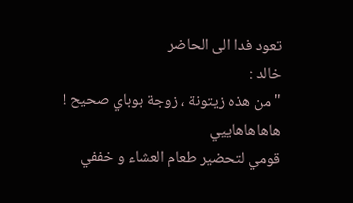تعود فدا الى الحاضر
خالد :
" من هذه زيتونة ، زوجة بوباي صحيح ! هاهاهاهاييي
قومي لتحضير طعام العشاء و خففي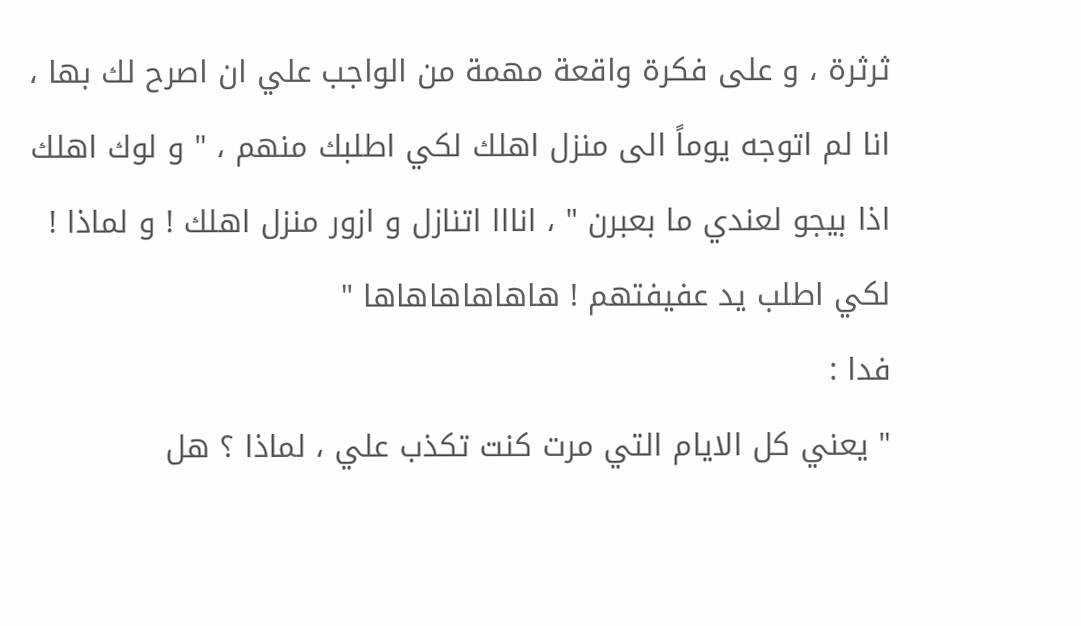ثرثرة ، و على فكرة واقعة مهمة من الواجب علي ان اصرح لك بها ، انا لم اتوجه يوماً الى منزل اهلك لكي اطلبك منهم ، " و لوك اهلك اذا بيجو لعندي ما بعبرن " ، انااا اتنازل و ازور منزل اهلك ! و لماذا ! لكي اطلب يد عفيفتهم ! هاهاهاهاهاها "
فدا :
" يعني كل الايام التي مرت كنت تكذب علي ، لماذا ؟ هل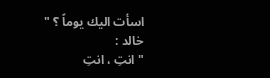اسأت اليك يوماً ؟ "
خالد :
" انتِ ، انتِ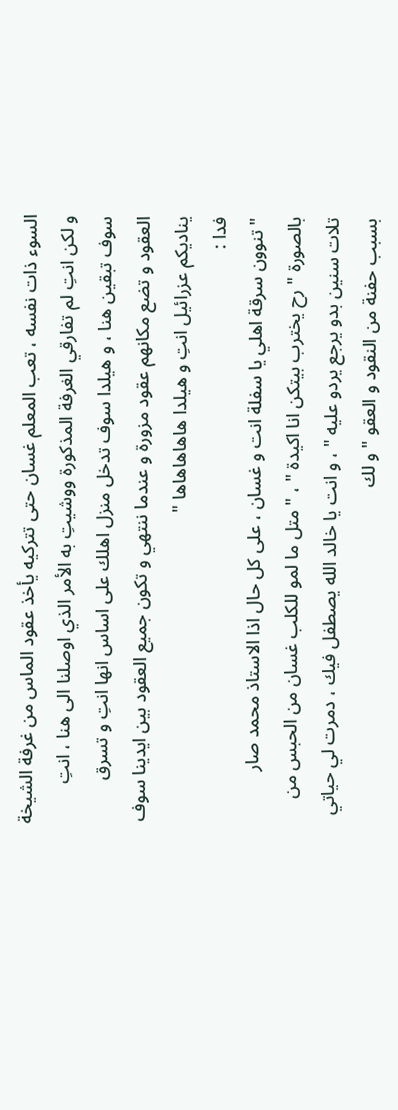السوء ذات نفسه ، تعب المعلم غسان حتى تتركيه يأخذ عقود الماس من غرفة الشيخة و لكن انتِ لم تفارقي الغرفة المذكورة ووشيتِ به الأمر الذي اوصلنا الى هنا ، انتِ سوف تبقين هنا ، و هيلدا سوف تدخل منزل اهلك على اساس انها انتِ و تسرق العقود و تضع مكانهم عقود مزورة و عندما ننتهي و تكون جميع العقود بين ايدينا سوف يناديكم عزرائيل انتِ و هيلدا هاهاهاهاها "
فدا :
" تنوون سرقة اهلي يا سفلة انت و غسان ، على كل حال اذا الاستاذ محمد صار بالصورة " رح يخترب بيتكن انا اكيدة " ، " متل ما لمو للكلب غسان من الحبس من تلات سنين بدو يرجع يردو عليه " ، و انت يا خالد الله يصطفل فيك ، دمرت لي حياتي بسبب حفنة من النقود و العقو " و لك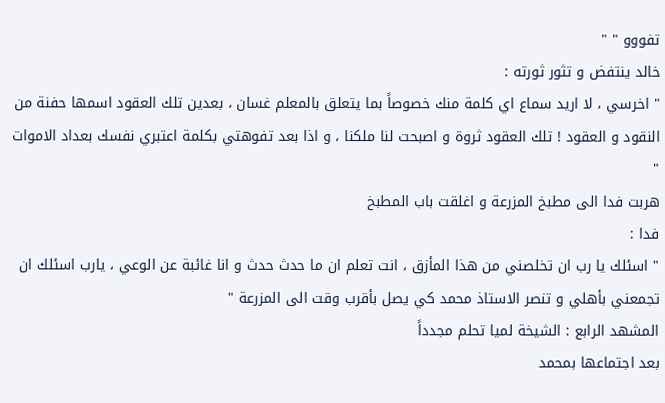تفووو " "
خالد ينتفض و تثور ثورته :
" اخرسي ، لا اريد سماع اي كلمة منك خصوصاً بما يتعلق بالمعلم غسان ، بعدين تلك العقود اسمها حفنة من النقود و العقود ! تلك العقود ثروة و اصبحت لنا ملكنا ، و اذا بعد تفوهتي بكلمة اعتبري نفسك بعداد الاموات "
هربت فدا الى مطبخ المزرعة و اغلقت باب المطبخ
فدا :
" اسئلك يا رب ان تخلصني من هذا المأزق ، انت تعلم ان ما حدث حدث و انا غائبة عن الوعي ، يارب اسئلك ان تجمعني بأهلي و تنصر الاستاذ محمد كي يصل بأقرب وقت الى المزرعة "
المشهد الرابع : الشيخة لميا تحلم مجدداً
بعد اجتماعها بمحمد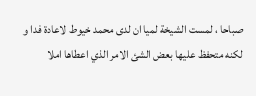صباحا ، لمست الشيخة لميا ان لدى محمد خيوط لاعادة فدا و لكنه متحفظ عليها بعض الشئ الامر الذي اعطاها املا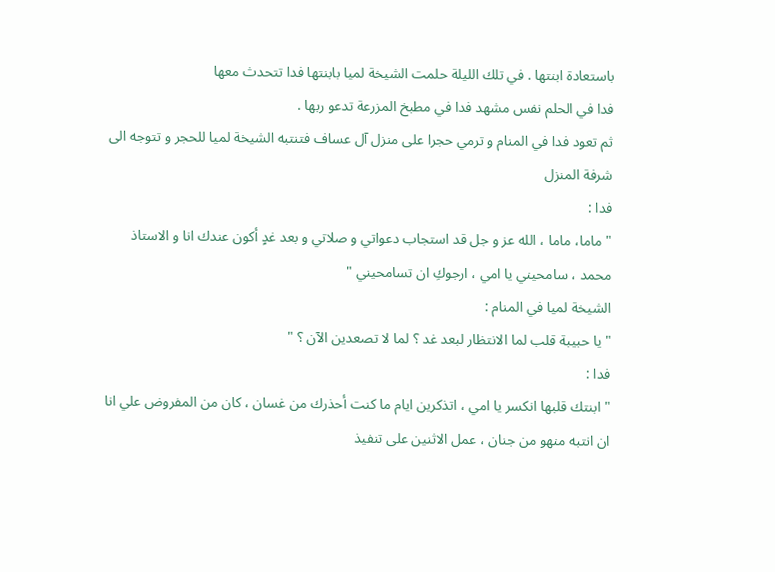باستعادة ابنتها . في تلك الليلة حلمت الشيخة لميا بابنتها فدا تتحدث معها
فدا في الحلم نفس مشهد فدا في مطبخ المزرعة تدعو ربها .
ثم تعود فدا في المنام و ترمي حجرا على منزل آل عساف فتنتبه الشيخة لميا للحجر و تتوجه الى شرفة المنزل
فدا :
" ماما، ماما ، الله عز و جل قد استجاب دعواتي و صلاتي و بعد غدٍ أكون عندك انا و الاستاذ محمد ، سامحيني يا امي ، ارجوكِ ان تسامحيني "
الشيخة لميا في المنام :
" يا حبيبة قلب لما الانتظار لبعد غد ؟ لما لا تصعدين الآن ؟ "
فدا :
" ابنتك قلبها انكسر يا امي ، اتذكرين ايام ما كنت أحذرك من غسان ، كان من المفروض علي انا ان انتبه منهو من جنان ، عمل الاثنين على تنفيذ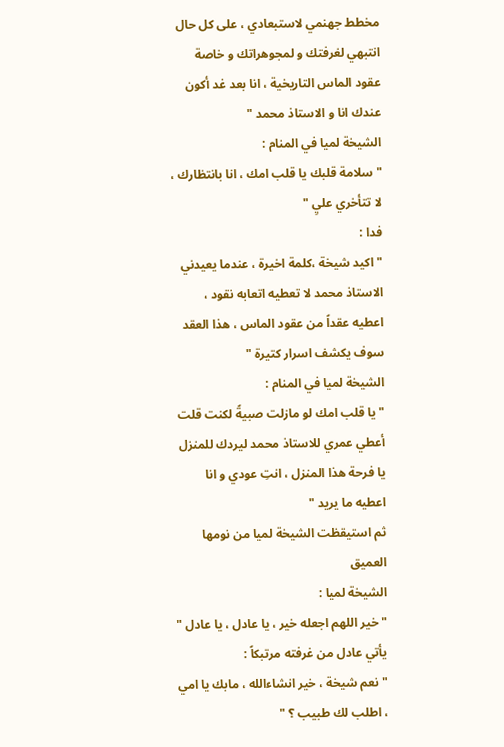مخطط جهنمي لاستبعادي ، على كل حال انتبهي لغرفتك و لمجوهراتك و خاصة عقود الماس التاريخية ، انا بعد غد أكون عندك انا و الاستاذ محمد "
الشيخة لميا في المنام :
" سلامة قلبك يا قلب امك ، انا بانتظارك ، لا تتأخري عليِ "
فدا :
" اكيد شيخة ،كلمة اخيرة ، عندما يعيدني الاستاذ محمد لا تعطيه اتعابه نقود ، اعطيه عقداً من عقود الماس ، هذا العقد سوف يكشف اسرار كتيرة "
الشيخة لميا في المنام :
" يا قلب امك لو مازلت صبيةً لكنت قلت أعطي عمري للاستاذ محمد ليردك للمنزل يا فرحة هذا المنزل ، انتِ عودي و انا اعطيه ما يريد "
ثم استيقظت الشيخة لميا من نومها العميق
الشيخة لميا :
" خير اللهم اجعله خير ، يا عادل ، يا عادل "
يأتي عادل من غرفته مرتبكاً :
" نعم شيخة ، خير انشاءالله ، مابك يا امي ، اطلب لك طبيب ؟ "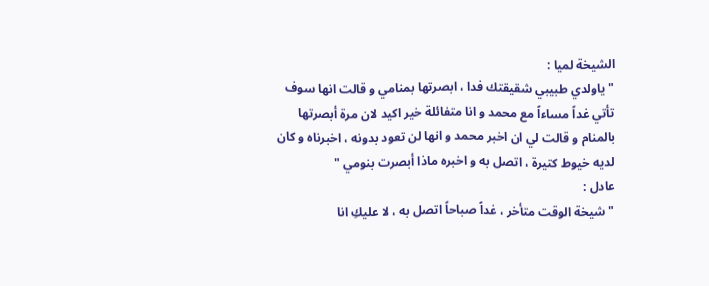الشيخة لميا :
" ياولدي طبيبي شقيقتك فدا ، ابصرتها بمنامي و قالت انها سوف تأتي غداً مساءاً مع محمد و انا متفائلة خير اكيد لان مرة أبصرتها بالمنام و قالت لي ان اخبر محمد و انها لن تعود بدونه ، اخبرناه و كان لديه خيوط كتيرة ، اتصل به و اخبره ماذا أبصرت بنومي "
عادل :
" شيخة الوقت متأخر ، غداً صباحاً اتصل به ، لا عليكِ انا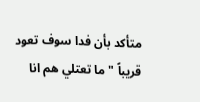متأكد بأن فدا سوف تعود قريباً " ما تعتلي هم انا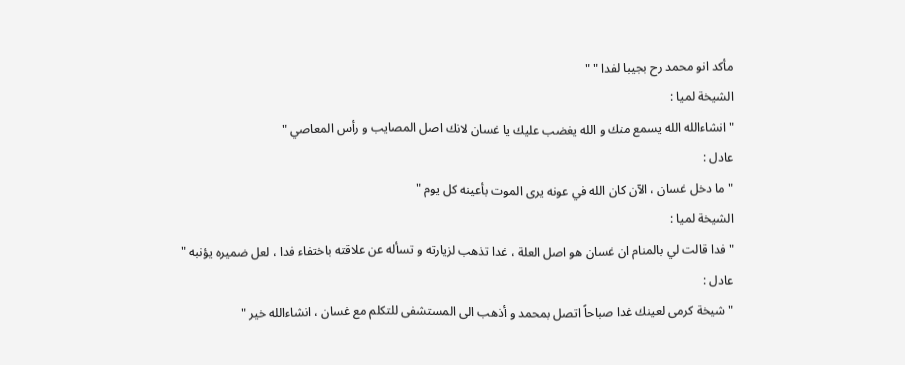مأكد انو محمد رح بجيبا لفدا " "
الشيخة لميا :
" انشاءالله الله يسمع منك و الله يغضب عليك يا غسان لانك اصل المصايب و رأس المعاصي "
عادل :
" ما دخل غسان ، الآن كان الله في عونه يرى الموت بأعينه كل يوم "
الشيخة لميا :
" فدا قالت لي بالمنام ان غسان هو اصل العلة ، غدا تذهب لزيارته و تسأله عن علاقته باختفاء فدا ، لعل ضميره يؤنبه "
عادل :
" شيخة كرمى لعينك غدا صباحاً اتصل بمحمد و أذهب الى المستشفى للتكلم مع غسان ، انشاءالله خير "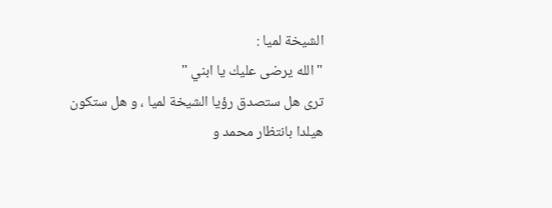الشيخة لميا :
" الله يرضى عليك يا ابني "
ترى هل ستصدق رؤيا الشيخة لميا ، و هل ستكون هيلدا بانتظار محمد و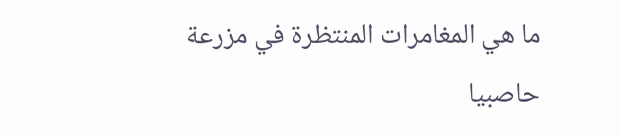ما هي المغامرات المنتظرة في مزرعة حاصبيا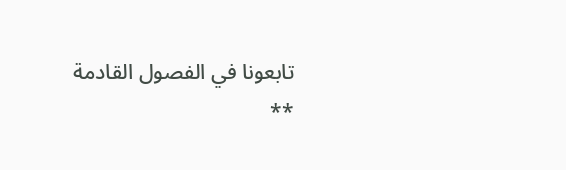تابعونا في الفصول القادمة
**